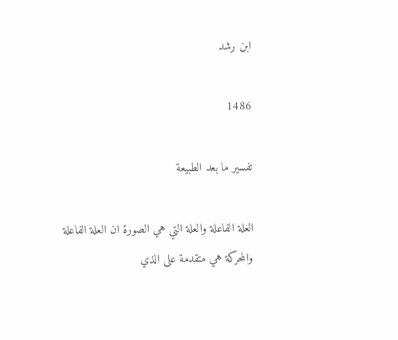ابن رشد

1486

تفسير ما بعد الطبيعة

العلة الفاعلة والعلة التي هي الصورة ان العلة الفاعلة والمحركة هي متقدمة على الذي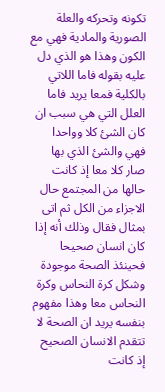تكونه وتحركه والعلة الصورية والمادية فهي مع الكون وهذا هو الذي دل عليه بقوله فاما اللاتي بالكلية فمعا يريد فاما العلل التي هي سبب ان كان الشئ كلا وواحدا فهي والشئ الذي بها صار كلا معا إذ كانت حالها من المجتمع حال الاجزاء من الكل ثم اتى بمثال فقال وذلك أنه إذا كان انسان صحيحا فحينئذ الصحة موجودة وشكل كرة النحاس وكرة النحاس معا وهذا مفهوم بنفسه يريد ان الصحة لا تتقدم الانسان الصحيح إذ كانت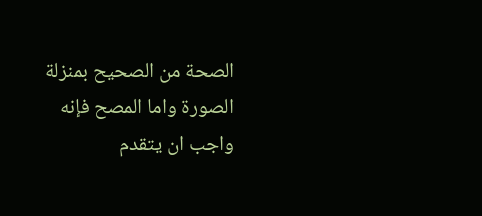الصحة من الصحيح بمنزلة الصورة واما المصح فإنه واجب ان يتقدم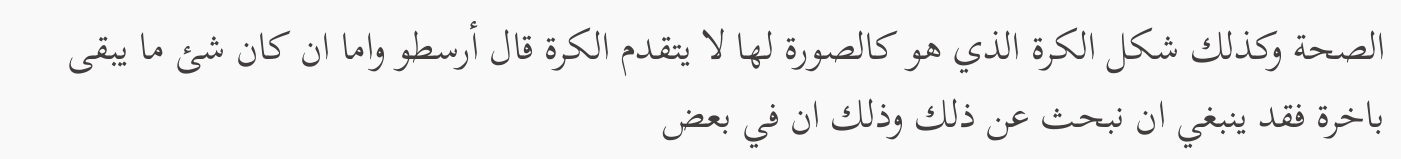الصحة وكذلك شكل الكرة الذي هو كالصورة لها لا يتقدم الكرة قال أرسطو واما ان كان شئ ما يبقى باخرة فقد ينبغي ان نبحث عن ذلك وذلك ان في بعض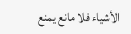الأشياء فلا مانع يمنع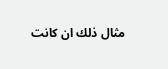مثال ذلك ان كانت